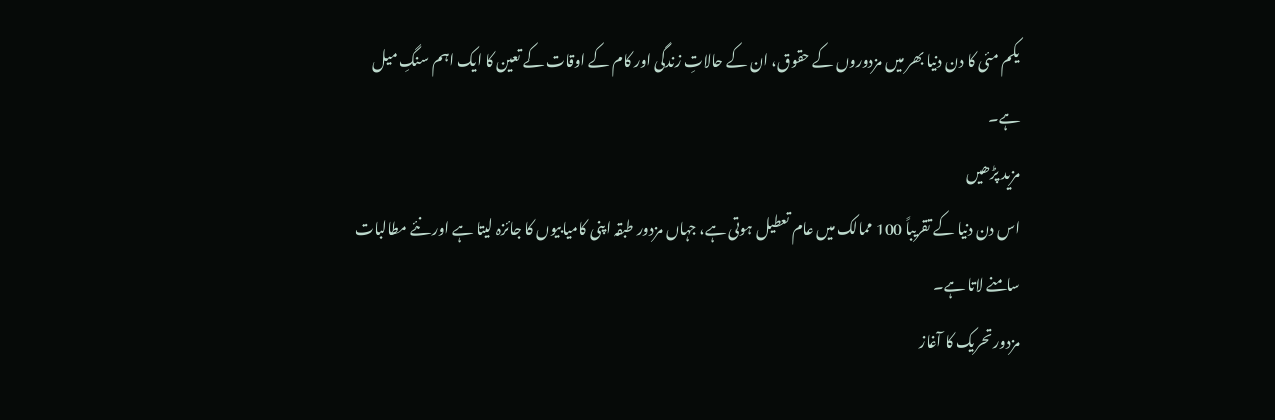یکم مئی کا دن دنیا بھر میں مزدوروں کے حقوق، ان کے حالاتِ زندگی اور کام کے اوقات کے تعین کا ایک اہم سنگِ میل ہے۔
مزید پڑھیں
اس دن دنیا کے تقریباً 100 ممالک میں عام تعطیل ہوتی ہے، جہاں مزدور طبقہ اپنی کامیابیوں کا جائزہ لیتا ہے اور نئے مطالبات سامنے لاتا ہے۔
مزدور تحریک کا آغاز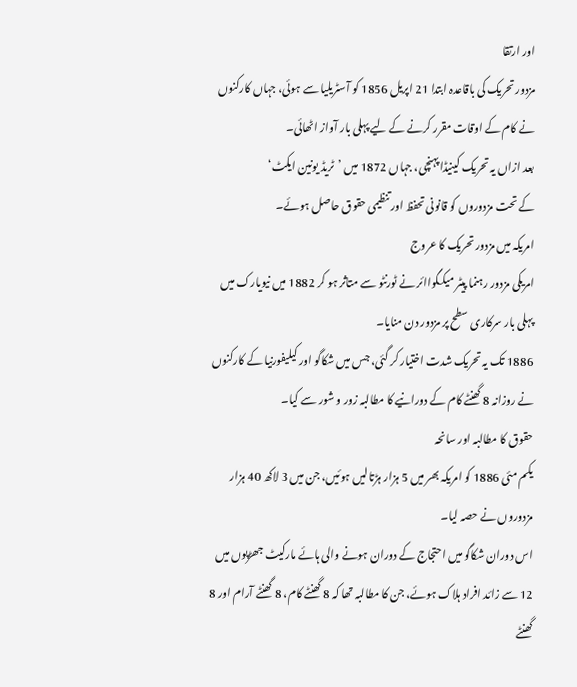اور ارتقا
مزدور تحریک کی باقاعدہ ابتدا 21 اپریل 1856 کو آسٹریلیا سے ہوئی، جہاں کارکنوں نے کام کے اوقات مقرر کرنے کے لیے پہلی بار آواز اٹھائی۔
بعد ازاں یہ تحریک کینیڈا پہنچی، جہاں 1872 میں ’ٹریڈ یونین ایکٹ‘
کے تحت مزدوروں کو قانونی تحفظ اور تنظیمی حقوق حاصل ہوئے۔
امریکہ میں مزدور تحریک کا عروج
امریکی مزدور رہنما پیٹر میکگواائر نے ٹورنٹو سے متاثر ہو کر 1882 میں نیویارک میں پہلی بار سرکاری سطح پر مزدور دن منایا۔
1886 تک یہ تحریک شدت اختیار کر گئی، جس میں شکاگو اور کیلیفورنیا کے کارکنوں نے روزانہ 8 گھنٹے کام کے دورانیے کا مطالبہ زور و شور سے کیا۔
حقوق کا مطالبہ اور سانحہ
یکم مئی 1886 کو امریکہ بھر میں 5 ہزار ہڑتالیں ہوئیں، جن میں 3 لاکھ 40 ہزار مزدوروں نے حصہ لیا۔
اس دوران شکاگو میں احتجاج کے دوران ہونے والی ہائے مارکیٹ جھڑپوں میں 12 سے زائد افراد ہلاک ہوئے، جن کا مطالبہ تھا کہ 8 گھنٹے کام، 8 گھنٹے آرام اور 8 گھنٹے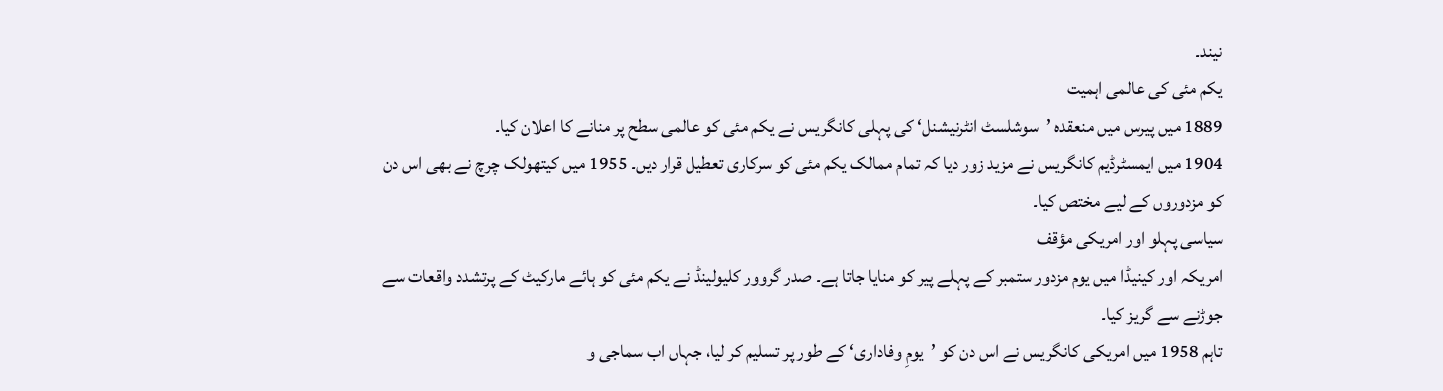نیند۔
یکم مئی کی عالمی اہمیت
1889 میں پیرس میں منعقدہ ’سوشلسٹ انٹرنیشنل‘ کی پہلی کانگریس نے یکم مئی کو عالمی سطح پر منانے کا اعلان کیا۔
1904 میں ایمسٹرڈیم کانگریس نے مزید زور دیا کہ تمام ممالک یکم مئی کو سرکاری تعطیل قرار دیں۔ 1955 میں کیتھولک چرچ نے بھی اس دن کو مزدوروں کے لیے مختص کیا۔
سیاسی پہلو اور امریکی مؤقف
امریکہ اور کینیڈا میں یوم مزدور ستمبر کے پہلے پیر کو منایا جاتا ہے۔ صدر گروور کلیولینڈ نے یکم مئی کو ہائے مارکیٹ کے پرتشدد واقعات سے جوڑنے سے گریز کیا۔
تاہم 1958 میں امریکی کانگریس نے اس دن کو ’یومِ وفاداری‘ کے طور پر تسلیم کر لیا، جہاں اب سماجی و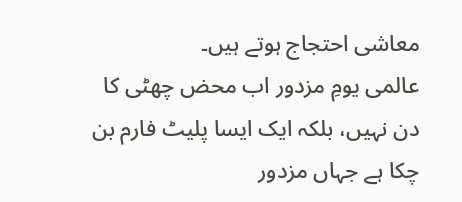معاشی احتجاج ہوتے ہیں۔
عالمی یومِ مزدور اب محض چھٹی کا دن نہیں، بلکہ ایک ایسا پلیٹ فارم بن چکا ہے جہاں مزدور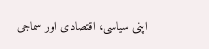اپنی سیاسی، اقتصادی اور سماجی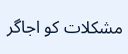مشکلات کو اجاگر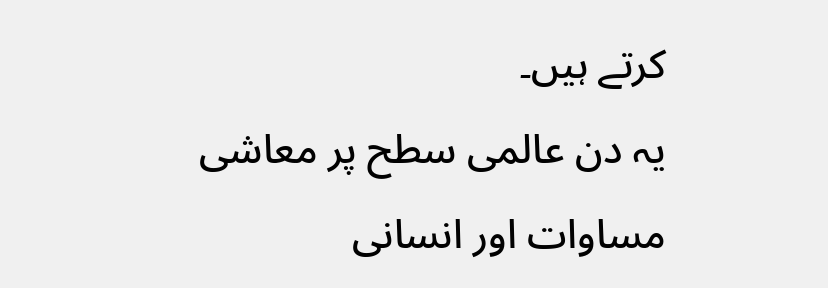کرتے ہیں۔
یہ دن عالمی سطح پر معاشی مساوات اور انسانی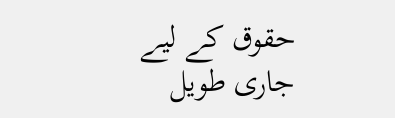حقوق کے لیے جاری طویل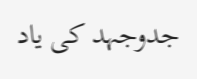جدوجہد کی یاد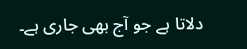دلاتا ہے جو آج بھی جاری ہے۔